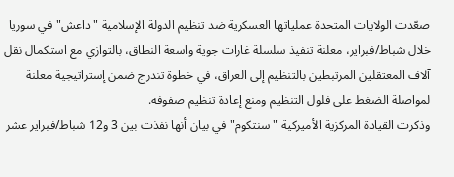صعّدت الولايات المتحدة عملياتها العسكرية ضد تنظيم الدولة الإسلامية "داعش" في سوريا خلال شباط/فبراير، معلنة تنفيذ سلسلة غارات جوية واسعة النطاق، بالتوازي مع استكمال نقل آلاف المعتقلين المرتبطين بالتنظيم إلى العراق، في خطوة تندرج ضمن إستراتيجية معلنة لمواصلة الضغط على فلول التنظيم ومنع إعادة تنظيم صفوفه.
وذكرت القيادة المركزية الأميركية "سنتكوم" في بيان أنها نفذت بين 3 و12 شباط/فبراير عشر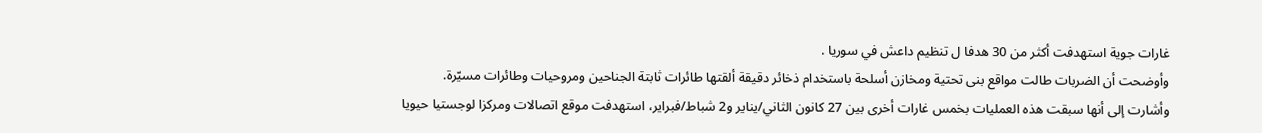غارات جوية استهدفت أكثر من 30 هدفا ل تنظيم داعش في سوريا .
وأوضحت أن الضربات طالت مواقع بنى تحتية ومخازن أسلحة باستخدام ذخائر دقيقة ألقتها طائرات ثابتة الجناحين ومروحيات وطائرات مسيّرة.
وأشارت إلى أنها سبقت هذه العمليات بخمس غارات أخرى بين 27 كانون الثاني/يناير و2 شباط/فبراير، استهدفت موقع اتصالات ومركزا لوجستيا حيويا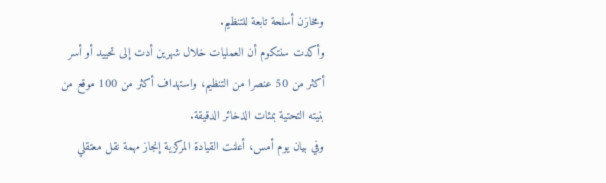ومخازن أسلحة تابعة للتنظيم.
وأكدت سنتكوم أن العمليات خلال شهرين أدت إلى تحييد أو أسر أكثر من 50 عنصرا من التنظيم، واستهداف أكثر من 100 موقع من بنيته التحتية بمئات الذخائر الدقيقة.
وفي بيان يوم أمس، أعلنت القيادة المركزية إنجاز مهمة نقل معتقلي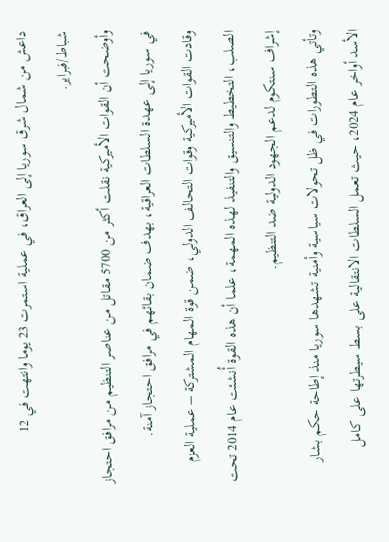داعش من شمال شرق سوريا إلى العراق، في عملية استمرت 23 يوما وانتهت في 12 شباط/فبراير.
وأوضحت أن القوات الأميركية نقلت أكثر من 5700 مقاتل من عناصر التنظيم من مرافق احتجاز في سوريا إلى عهدة السلطات العراقية، بهدف ضمان بقائهم في مرافق احتجاز آمنة.
وقادت القوات الأميركية وقوات التحالف الدولي، ضمن قوة المهام المشتركة – عملية العزم الصلب، التخطيط والتنسيق والتنفيذ لهذه المهمة، علما أن هذه القوة أُنشئت عام 2014 تحت إشراف سنتكوم لدعم الجهود الدولية ضد التنظيم.
وتأتي هذه التطورات في ظل تحولات سياسية وأمنية تشهدها سوريا منذ إطاحة حكم بشار الأسد أواخر عام 2024، حيث تعمل السلطات الانتقالية على بسط سيطرتها على كامل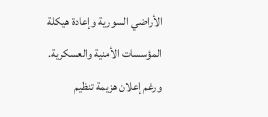الأراضي السورية وإعادة هيكلة المؤسسات الأمنية والعسكرية.
ورغم إعلان هزيمة تنظيم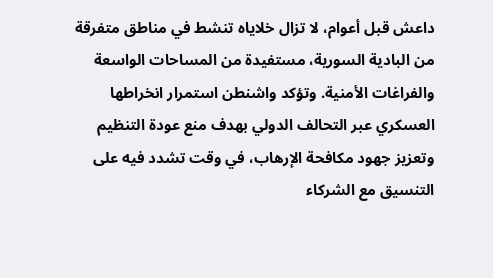داعش قبل أعوام، لا تزال خلاياه تنشط في مناطق متفرقة من البادية السورية، مستفيدة من المساحات الواسعة والفراغات الأمنية. وتؤكد واشنطن استمرار انخراطها العسكري عبر التحالف الدولي بهدف منع عودة التنظيم وتعزيز جهود مكافحة الإرهاب، في وقت تشدد فيه على التنسيق مع الشركاء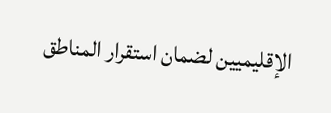الإقليميين لضمان استقرار المناطق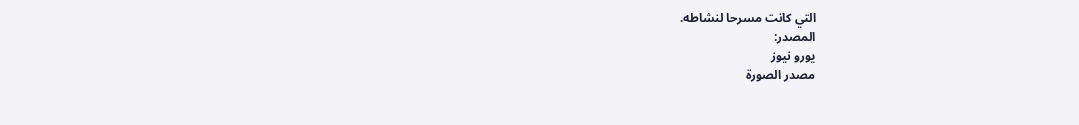التي كانت مسرحا لنشاطه.
المصدر:
يورو نيوز
مصدر الصورة